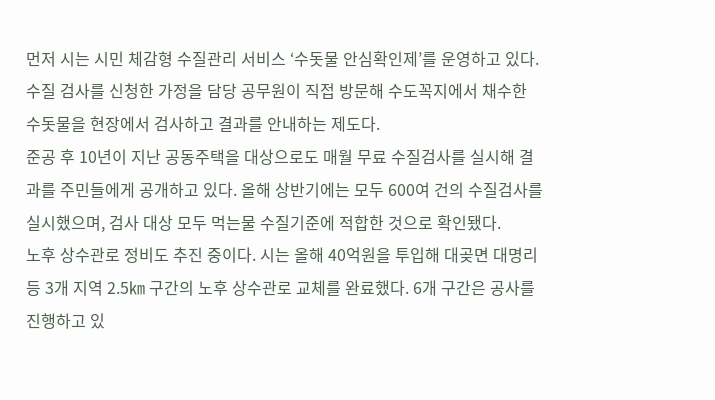먼저 시는 시민 체감형 수질관리 서비스 ‘수돗물 안심확인제’를 운영하고 있다. 수질 검사를 신청한 가정을 담당 공무원이 직접 방문해 수도꼭지에서 채수한 수돗물을 현장에서 검사하고 결과를 안내하는 제도다.
준공 후 10년이 지난 공동주택을 대상으로도 매월 무료 수질검사를 실시해 결과를 주민들에게 공개하고 있다. 올해 상반기에는 모두 600여 건의 수질검사를 실시했으며, 검사 대상 모두 먹는물 수질기준에 적합한 것으로 확인됐다.
노후 상수관로 정비도 추진 중이다. 시는 올해 40억원을 투입해 대곶면 대명리 등 3개 지역 2.5㎞ 구간의 노후 상수관로 교체를 완료했다. 6개 구간은 공사를 진행하고 있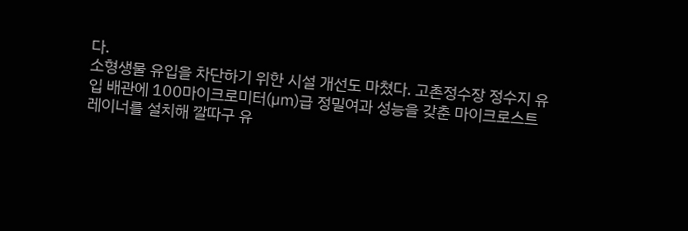다.
소형생물 유입을 차단하기 위한 시설 개선도 마쳤다. 고촌정수장 정수지 유입 배관에 100마이크로미터(㎛)급 정밀여과 성능을 갖춘 마이크로스트레이너를 설치해 깔따구 유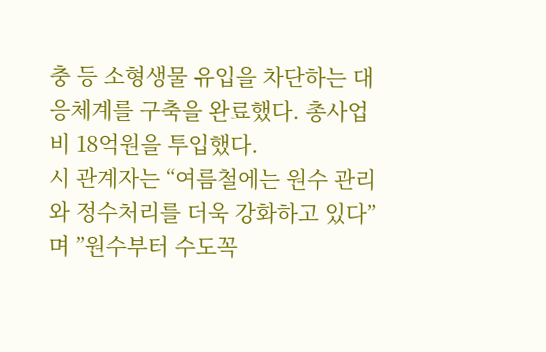충 등 소형생물 유입을 차단하는 대응체계를 구축을 완료했다. 총사업비 18억원을 투입했다.
시 관계자는 “여름철에는 원수 관리와 정수처리를 더욱 강화하고 있다”며 ”원수부터 수도꼭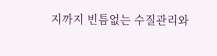지까지 빈틈없는 수질관리와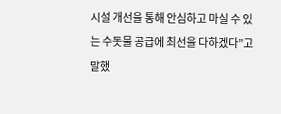시설 개선을 통해 안심하고 마실 수 있는 수돗물 공급에 최선을 다하겠다”고 말했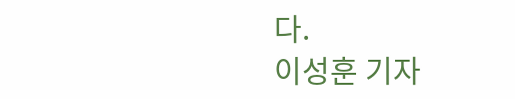다.
이성훈 기자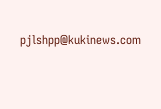pjlshpp@kukinews.com